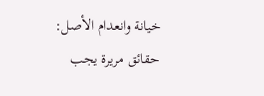خيانة وانعدام الأصل: حقائق مريرة يجب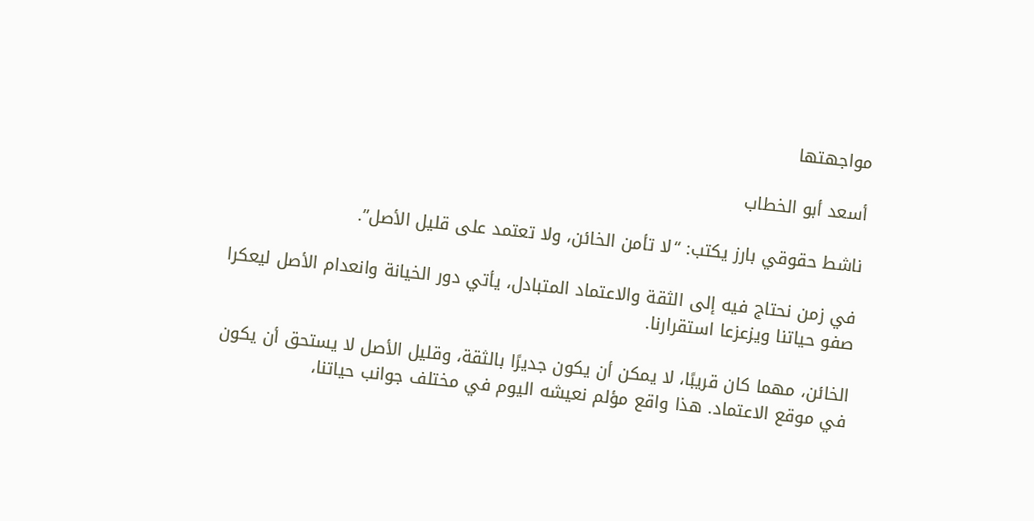مواجهتها

أسعد أبو الخطاب

ناشط حقوقي بارز يكتب: “لا تأمن الخائن، ولا تعتمد على قليل الأصل”.

في زمن نحتاج فيه إلى الثقة والاعتماد المتبادل، يأتي دور الخيانة وانعدام الأصل ليعكرا صفو حياتنا ويزعزعا استقرارنا.

الخائن، مهما كان قريبًا، لا يمكن أن يكون جديرًا بالثقة، وقليل الأصل لا يستحق أن يكون في موقع الاعتماد. هذا واقع مؤلم نعيشه اليوم في مختلف جوانب حياتنا،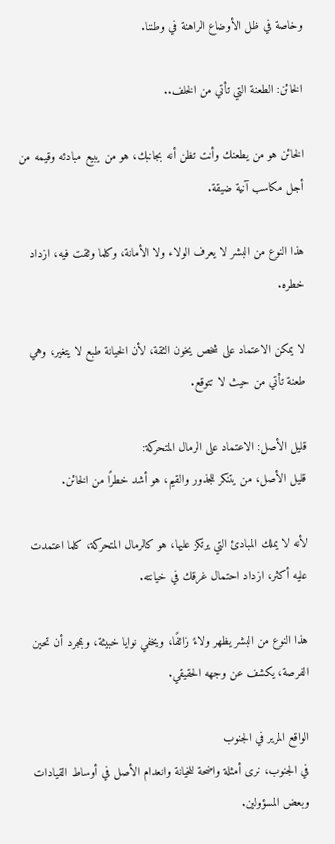وخاصة في ظل الأوضاع الراهنة في وطننا.

الخائن: الطعنة التي تأتي من الخلف..

الخائن هو من يطعنك وأنت تظن أنه بجانبك، هو من يبيع مبادئه وقيمه من أجل مكاسب آنية ضيقة.

هذا النوع من البشر لا يعرف الولاء ولا الأمانة، وكلما وثقت فيه، ازداد خطره.

لا يمكن الاعتماد على شخص يخون الثقة، لأن الخيانة طبع لا يتغير، وهي طعنة تأتي من حيث لا تتوقع.

قليل الأصل: الاعتماد على الرمال المتحركة:
قليل الأصل، من يتنكر للجذور والقيم، هو أشد خطرًا من الخائن.

لأنه لا يملك المبادئ التي يرتكز عليها، هو كالرمال المتحركة، كلما اعتمدت عليه أكثر، ازداد احتمال غرقك في خيانته.

هذا النوع من البشر يظهر ولاءً زائفًا، ويخفي نوايا خبيثة، وبمجرد أن تحين الفرصة، يكشف عن وجهه الحقيقي.

الواقع المرير في الجنوب
في الجنوب، نرى أمثلة واضحة للخيانة وانعدام الأصل في أوساط القيادات وبعض المسؤولين.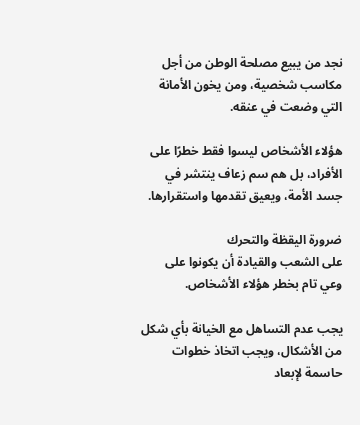نجد من يبيع مصلحة الوطن من أجل مكاسب شخصية، ومن يخون الأمانة التي وضعت في عنقه.

هؤلاء الأشخاص ليسوا فقط خطرًا على الأفراد، بل هم سم زعاف ينتشر في جسد الأمة، ويعيق تقدمها واستقرارها.

ضرورة اليقظة والتحرك
على الشعب والقيادة أن يكونوا على وعي تام بخطر هؤلاء الأشخاص.

يجب عدم التساهل مع الخيانة بأي شكل من الأشكال، ويجب اتخاذ خطوات حاسمة لإبعاد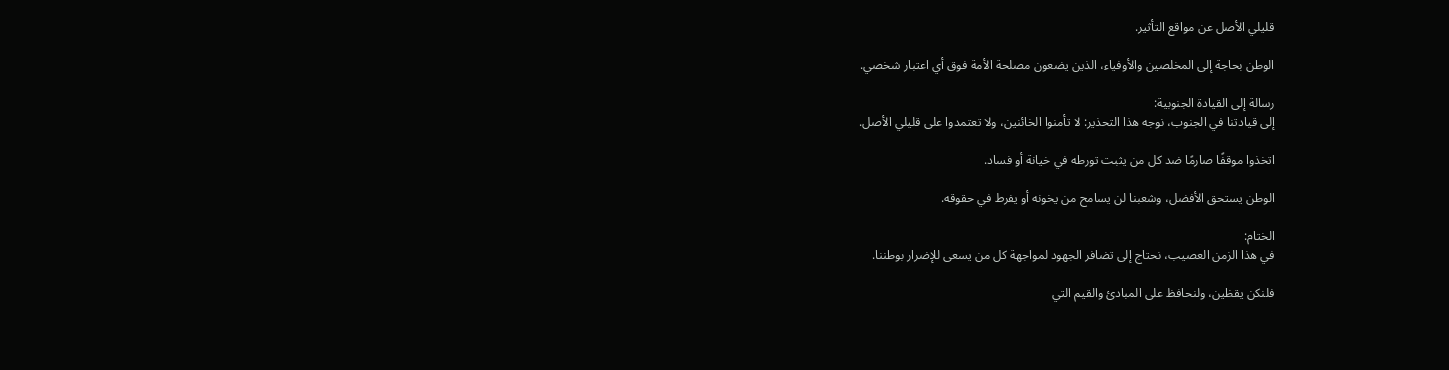قليلي الأصل عن مواقع التأثير.

الوطن بحاجة إلى المخلصين والأوفياء، الذين يضعون مصلحة الأمة فوق أي اعتبار شخصي.

رسالة إلى القيادة الجنوبية:
إلى قيادتنا في الجنوب، نوجه هذا التحذير: لا تأمنوا الخائنين، ولا تعتمدوا على قليلي الأصل.

اتخذوا موقفًا صارمًا ضد كل من يثبت تورطه في خيانة أو فساد.

الوطن يستحق الأفضل، وشعبنا لن يسامح من يخونه أو يفرط في حقوقه.

الختام:
في هذا الزمن العصيب، نحتاج إلى تضافر الجهود لمواجهة كل من يسعى للإضرار بوطننا.

فلنكن يقظين، ولنحافظ على المبادئ والقيم التي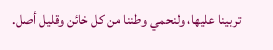تربينا عليها، ولنحمي وطننا من كل خائن وقليل أصل.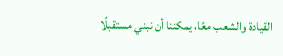القيادة والشعب معًا، يمكننا أن نبني مستقبلًا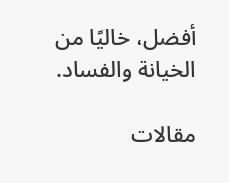أفضل، خاليًا من الخيانة والفساد.

مقالات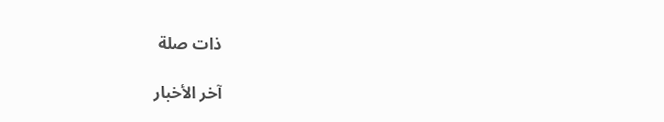ذات صلة

آخر الأخبار